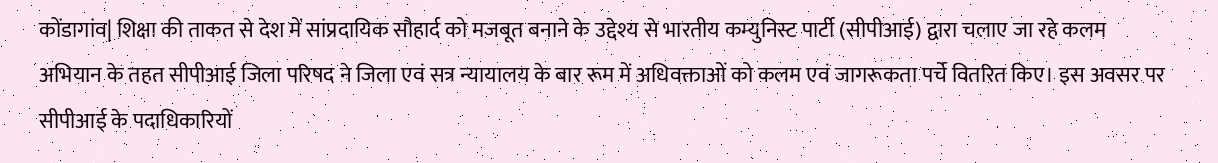कोंडागांव| शिक्षा की ताकत से देश में सांप्रदायिक सौहार्द को मजबूत बनाने के उद्देश्य से भारतीय कम्युनिस्ट पार्टी (सीपीआई) द्वारा चलाए जा रहे कलम अभियान के तहत सीपीआई जिला परिषद ने जिला एवं सत्र न्यायालय के बार रूम में अधिवक्ताओं को कलम एवं जागरूकता पर्चे वितरित किए। इस अवसर पर सीपीआई के पदाधिकारियों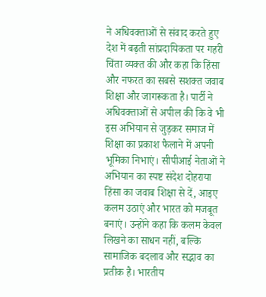ने अधिवक्ताओं से संवाद करते हुए देश में बढ़ती सांप्रदायिकता पर गहरी चिंता व्यक्त की और कहा कि हिंसा और नफरत का सबसे सशक्त जवाब शिक्षा और जागरूकता है। पार्टी ने अधिवक्ताओं से अपील की कि वे भी इस अभियान से जुड़कर समाज में शिक्षा का प्रकाश फैलाने में अपनी भूमिका निभाएं। सीपीआई नेताओं ने अभियान का स्पष्ट संदेश दोहराया हिंसा का जवाब शिक्षा से दें, आइए कलम उठाएं और भारत को मजबूत बनाएं। उन्होंने कहा कि कलम केवल लिखने का साधन नहीं, बल्कि सामाजिक बदलाव और सद्भाव का प्रतीक है। भारतीय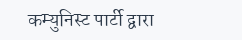कम्युनिस्ट पार्टी द्वारा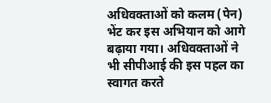अधिवक्ताओं को कलम (पेन) भेंट कर इस अभियान को आगे बढ़ाया गया। अधिवक्ताओं ने भी सीपीआई की इस पहल का स्वागत करते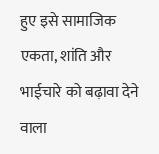हुए इसे सामाजिक एकता, शांति और भाईचारे को बढ़ावा देने वाला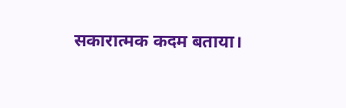सकारात्मक कदम बताया।